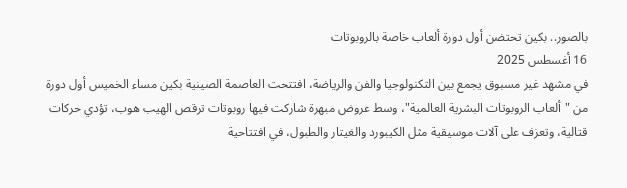بالصور.. بكين تحتضن أول دورة ألعاب خاصة بالروبوتات
16 أغسطس 2025
في مشهد غير مسبوق يجمع بين التكنولوجيا والفن والرياضة، افتتحت العاصمة الصينية بكين مساء الخميس أول دورة من "ألعاب الروبوتات البشرية العالمية"، وسط عروض مبهرة شاركت فيها روبوتات ترقص الهيب هوب، تؤدي حركات قتالية، وتعزف على آلات موسيقية مثل الكيبورد والغيتار والطبول، في افتتاحية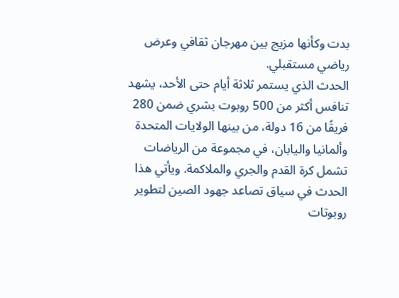بدت وكأنها مزيج بين مهرجان ثقافي وعرض رياضي مستقبلي.
الحدث الذي يستمر ثلاثة أيام حتى الأحد، يشهد تنافس أكثر من 500 روبوت بشري ضمن 280 فريقًا من 16 دولة، من بينها الولايات المتحدة وألمانيا واليابان، في مجموعة من الرياضات تشمل كرة القدم والجري والملاكمة. ويأتي هذا الحدث في سياق تصاعد جهود الصين لتطوير روبوتات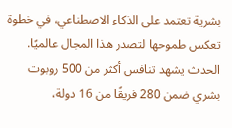بشرية تعتمد على الذكاء الاصطناعي، في خطوة تعكس طموحها لتصدر هذا المجال عالميًا.
الحدث يشهد تنافس أكثر من 500 روبوت بشري ضمن 280 فريقًا من 16 دولة،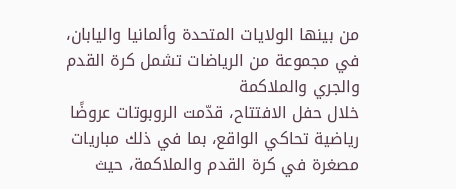من بينها الولايات المتحدة وألمانيا واليابان، في مجموعة من الرياضات تشمل كرة القدم والجري والملاكمة
خلال حفل الافتتاح، قدّمت الروبوتات عروضًا رياضية تحاكي الواقع، بما في ذلك مباريات مصغرة في كرة القدم والملاكمة، حيث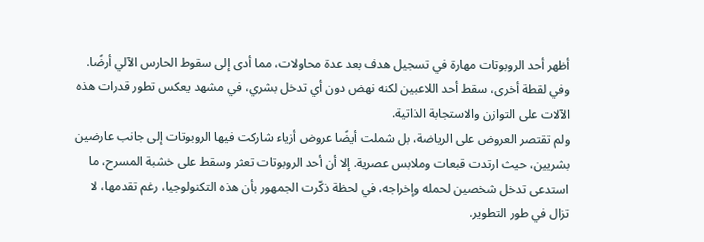أظهر أحد الروبوتات مهارة في تسجيل هدف بعد عدة محاولات، مما أدى إلى سقوط الحارس الآلي أرضًا. وفي لقطة أخرى، سقط أحد اللاعبين لكنه نهض دون أي تدخل بشري، في مشهد يعكس تطور قدرات هذه الآلات على التوازن والاستجابة الذاتية.
ولم تقتصر العروض على الرياضة، بل شملت أيضًا عروض أزياء شاركت فيها الروبوتات إلى جانب عارضين بشريين، حيث ارتدت قبعات وملابس عصرية. إلا أن أحد الروبوتات تعثر وسقط على خشبة المسرح، ما استدعى تدخل شخصين لحمله وإخراجه، في لحظة ذكّرت الجمهور بأن هذه التكنولوجيا، رغم تقدمها، لا تزال في طور التطوير.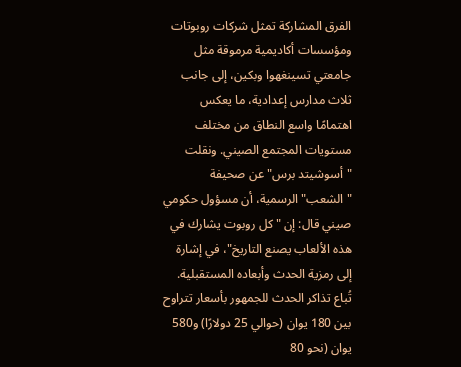الفرق المشاركة تمثل شركات روبوتات ومؤسسات أكاديمية مرموقة مثل جامعتي تسينغهوا وبكين، إلى جانب ثلاث مدارس إعدادية، ما يعكس اهتمامًا واسع النطاق من مختلف مستويات المجتمع الصيني. ونقلت "أسوشيتد برس" عن صحيفة "الشعب" الرسمية، أن مسؤول حكومي صيني قال: إن "كل روبوت يشارك في هذه الألعاب يصنع التاريخ"، في إشارة إلى رمزية الحدث وأبعاده المستقبلية.
تُباع تذاكر الحدث للجمهور بأسعار تتراوح بين 180 يوان (حوالي 25 دولارًا) و580 يوان (نحو 80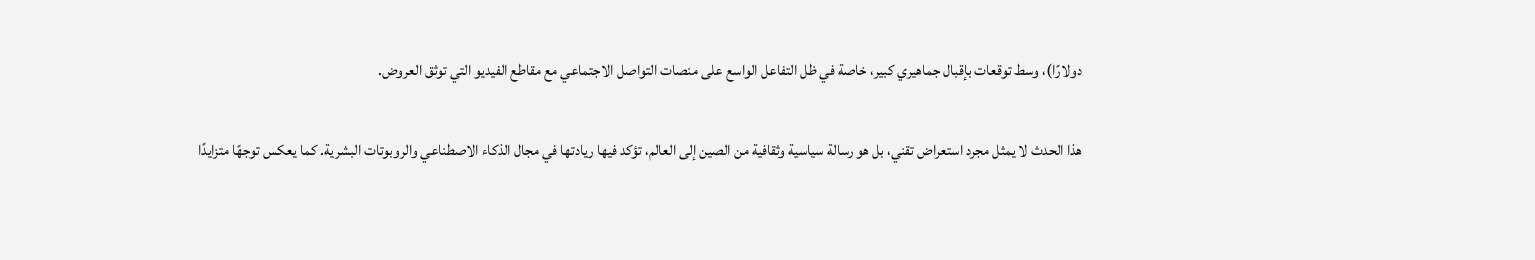دولارًا)، وسط توقعات بإقبال جماهيري كبير، خاصة في ظل التفاعل الواسع على منصات التواصل الاجتماعي مع مقاطع الفيديو التي توثق العروض.

هذا الحدث لا يمثل مجرد استعراض تقني، بل هو رسالة سياسية وثقافية من الصين إلى العالم، تؤكد فيها ريادتها في مجال الذكاء الاصطناعي والروبوتات البشرية. كما يعكس توجهًا متزايدًا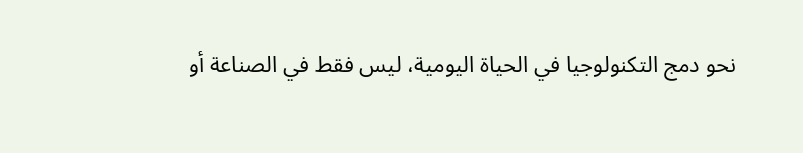نحو دمج التكنولوجيا في الحياة اليومية، ليس فقط في الصناعة أو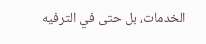الخدمات، بل حتى في الترفيه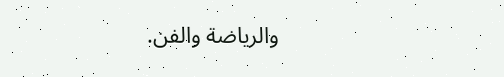والرياضة والفن.